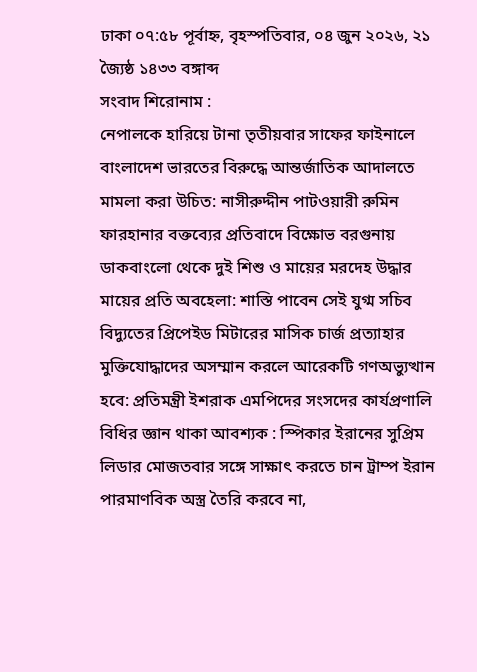ঢাকা ০৭:৫৮ পূর্বাহ্ন, বৃহস্পতিবার, ০৪ জুন ২০২৬, ২১ জ্যৈষ্ঠ ১৪৩৩ বঙ্গাব্দ
সংবাদ শিরোনাম :
নেপালকে হারিয়ে টানা তৃতীয়বার সাফের ফাইনালে বাংলাদেশ ভারতের বিরুদ্ধে আন্তর্জাতিক আদালতে মামলা করা উচিত: নাসীরুদ্দীন পাটওয়ারী রুমিন ফারহানার বক্তব্যের প্রতিবাদে বিক্ষোভ বরগুনায় ডাকবাংলো থেকে দুই শিশু ও মায়ের মরদেহ উদ্ধার মায়ের প্রতি অবহেলা: শাস্তি পাবেন সেই যুগ্ম সচিব বিদ্যুতের প্রিপেইড মিটারের মাসিক চার্জ প্রত্যাহার মুক্তিযোদ্ধাদের অসম্মান করলে আরেকটি গণঅভ্যুত্থান হবে: প্রতিমন্ত্রী ইশরাক এমপিদের সংসদের কার্যপ্রণালি বিধির জ্ঞান থাকা আবশ্যক : স্পিকার ইরানের সুপ্রিম লিডার মোজতবার সঙ্গে সাক্ষাৎ করতে চান ট্রাম্প ইরান পারমাণবিক অস্ত্র তৈরি করবে না,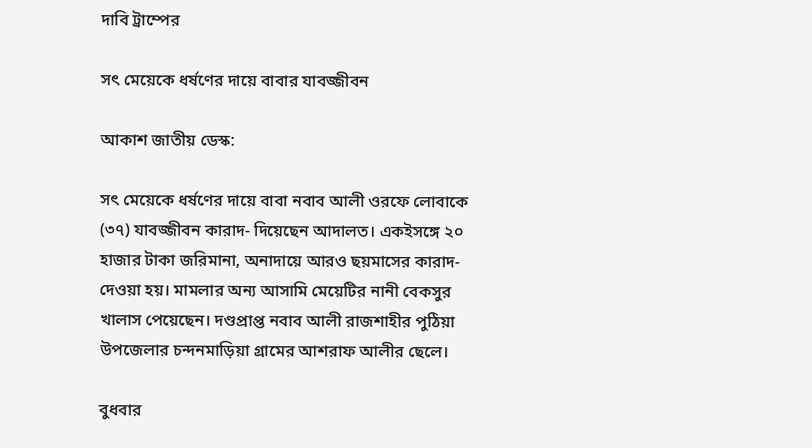দাবি ট্রাম্পের

সৎ মেয়েকে ধর্ষণের দায়ে বাবার যাবজ্জীবন

আকাশ জাতীয় ডেস্ক:

সৎ মেয়েকে ধর্ষণের দায়ে বাবা নবাব আলী ওরফে লোবাকে (৩৭) যাবজ্জীবন কারাদ- দিয়েছেন আদালত। একইসঙ্গে ২০ হাজার টাকা জরিমানা, অনাদায়ে আরও ছয়মাসের কারাদ- দেওয়া হয়। মামলার অন্য আসামি মেয়েটির নানী বেকসুর খালাস পেয়েছেন। দণ্ডপ্রাপ্ত নবাব আলী রাজশাহীর পুঠিয়া উপজেলার চন্দনমাড়িয়া গ্রামের আশরাফ আলীর ছেলে।

বুধবার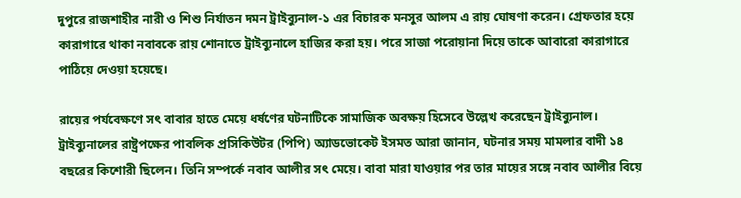দুপুরে রাজশাহীর নারী ও শিশু নির্যাতন দমন ট্রাইব্যুনাল-১ এর বিচারক মনসুর আলম এ রায় ঘোষণা করেন। গ্রেফতার হয়ে কারাগারে থাকা নবাবকে রায় শোনাতে ট্রাইব্যুনালে হাজির করা হয়। পরে সাজা পরোয়ানা দিয়ে তাকে আবারো কারাগারে পাঠিয়ে দেওয়া হয়েছে।

রায়ের পর্যবেক্ষণে সৎ বাবার হাতে মেয়ে ধর্ষণের ঘটনাটিকে সামাজিক অবক্ষয় হিসেবে উল্লেখ করেছেন ট্রাইব্যুনাল। ট্রাইব্যুনালের রাষ্ট্রপক্ষের পাবলিক প্রসিকিউটর (পিপি) অ্যাডভোকেট ইসমত আরা জানান, ঘটনার সময় মামলার বাদী ১৪ বছরের কিশোরী ছিলেন। তিনি সম্পর্কে নবাব আলীর সৎ মেয়ে। বাবা মারা যাওয়ার পর তার মায়ের সঙ্গে নবাব আলীর বিয়ে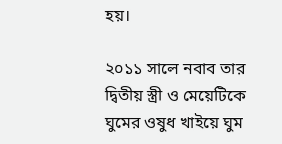হয়।

২০১১ সালে নবাব তার দ্বিতীয় স্ত্রী ও মেয়েটিকে ঘুমের ওষুধ খাইয়ে ঘুম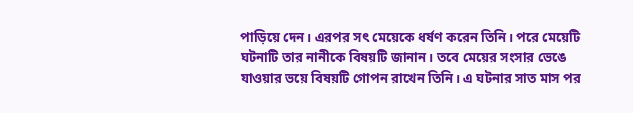পাড়িয়ে দেন। এরপর সৎ মেয়েকে ধর্ষণ করেন তিনি। পরে মেয়েটি ঘটনাটি তার নানীকে বিষয়টি জানান। তবে মেয়ের সংসার ভেঙে যাওয়ার ভয়ে বিষয়টি গোপন রাখেন তিনি। এ ঘটনার সাত মাস পর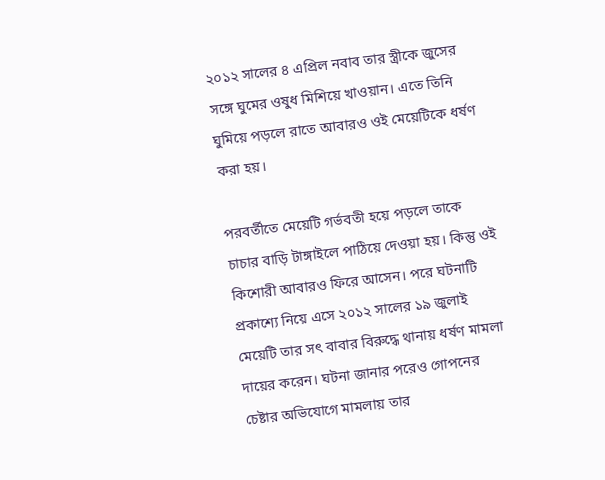২০১২ সালের ৪ এপ্রিল নবাব তার স্ত্রীকে জুসের সঙ্গে ঘুমের ওষুধ মিশিয়ে খাওয়ান। এতে তিনি ঘুমিয়ে পড়লে রাতে আবারও ওই মেয়েটিকে ধর্ষণ করা হয়।

পরবর্তীতে মেয়েটি গর্ভবতী হয়ে পড়লে তাকে চাচার বাড়ি টাঙ্গাইলে পাঠিয়ে দেওয়া হয়। কিন্তু ওই কিশোরী আবারও ফিরে আসেন। পরে ঘটনাটি প্রকাশ্যে নিয়ে এসে ২০১২ সালের ১৯ জুলাই মেয়েটি তার সৎ বাবার বিরুদ্ধে থানায় ধর্ষণ মামলা দায়ের করেন। ঘটনা জানার পরেও গোপনের চেষ্টার অভিযোগে মামলায় তার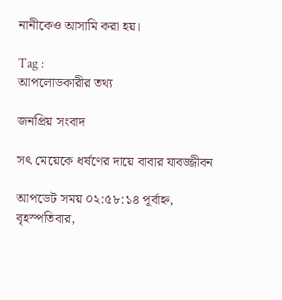নানীকেও আসামি করা হয়।

Tag :
আপলোডকারীর তথ্য

জনপ্রিয় সংবাদ

সৎ মেয়েকে ধর্ষণের দায়ে বাবার যাবজ্জীবন

আপডেট সময় ০২:৫৮:১৪ পূর্বাহ্ন, বৃহস্পতিবার,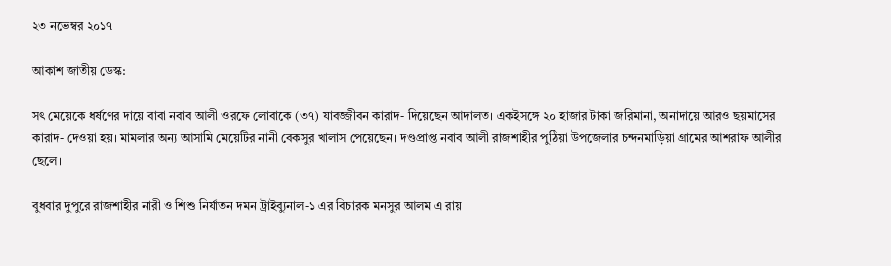২৩ নভেম্বর ২০১৭

আকাশ জাতীয় ডেস্ক:

সৎ মেয়েকে ধর্ষণের দায়ে বাবা নবাব আলী ওরফে লোবাকে (৩৭) যাবজ্জীবন কারাদ- দিয়েছেন আদালত। একইসঙ্গে ২০ হাজার টাকা জরিমানা, অনাদায়ে আরও ছয়মাসের কারাদ- দেওয়া হয়। মামলার অন্য আসামি মেয়েটির নানী বেকসুর খালাস পেয়েছেন। দণ্ডপ্রাপ্ত নবাব আলী রাজশাহীর পুঠিয়া উপজেলার চন্দনমাড়িয়া গ্রামের আশরাফ আলীর ছেলে।

বুধবার দুপুরে রাজশাহীর নারী ও শিশু নির্যাতন দমন ট্রাইব্যুনাল-১ এর বিচারক মনসুর আলম এ রায়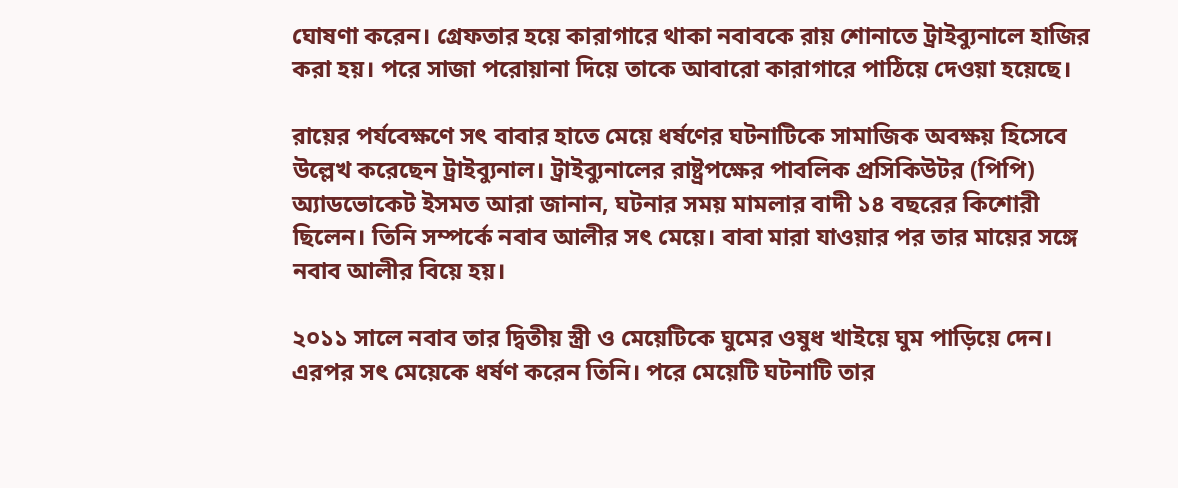ঘোষণা করেন। গ্রেফতার হয়ে কারাগারে থাকা নবাবকে রায় শোনাতে ট্রাইব্যুনালে হাজির করা হয়। পরে সাজা পরোয়ানা দিয়ে তাকে আবারো কারাগারে পাঠিয়ে দেওয়া হয়েছে।

রায়ের পর্যবেক্ষণে সৎ বাবার হাতে মেয়ে ধর্ষণের ঘটনাটিকে সামাজিক অবক্ষয় হিসেবে উল্লেখ করেছেন ট্রাইব্যুনাল। ট্রাইব্যুনালের রাষ্ট্রপক্ষের পাবলিক প্রসিকিউটর (পিপি) অ্যাডভোকেট ইসমত আরা জানান, ঘটনার সময় মামলার বাদী ১৪ বছরের কিশোরী ছিলেন। তিনি সম্পর্কে নবাব আলীর সৎ মেয়ে। বাবা মারা যাওয়ার পর তার মায়ের সঙ্গে নবাব আলীর বিয়ে হয়।

২০১১ সালে নবাব তার দ্বিতীয় স্ত্রী ও মেয়েটিকে ঘুমের ওষুধ খাইয়ে ঘুম পাড়িয়ে দেন। এরপর সৎ মেয়েকে ধর্ষণ করেন তিনি। পরে মেয়েটি ঘটনাটি তার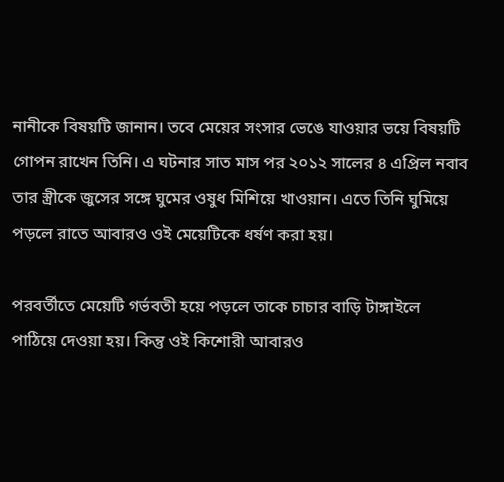নানীকে বিষয়টি জানান। তবে মেয়ের সংসার ভেঙে যাওয়ার ভয়ে বিষয়টি গোপন রাখেন তিনি। এ ঘটনার সাত মাস পর ২০১২ সালের ৪ এপ্রিল নবাব তার স্ত্রীকে জুসের সঙ্গে ঘুমের ওষুধ মিশিয়ে খাওয়ান। এতে তিনি ঘুমিয়ে পড়লে রাতে আবারও ওই মেয়েটিকে ধর্ষণ করা হয়।

পরবর্তীতে মেয়েটি গর্ভবতী হয়ে পড়লে তাকে চাচার বাড়ি টাঙ্গাইলে পাঠিয়ে দেওয়া হয়। কিন্তু ওই কিশোরী আবারও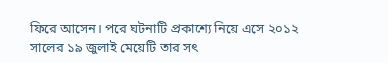ফিরে আসেন। পরে ঘটনাটি প্রকাশ্যে নিয়ে এসে ২০১২ সালের ১৯ জুলাই মেয়েটি তার সৎ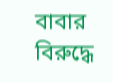বাবার বিরুদ্ধে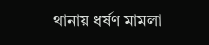থানায় ধর্ষণ মামলা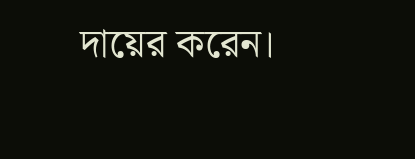দায়ের করেন।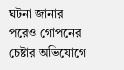ঘটনা জানার পরেও গোপনের চেষ্টার অভিযোগে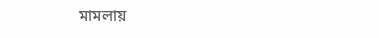মামলায়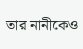তার নানীকেও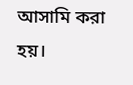আসামি করা হয়।